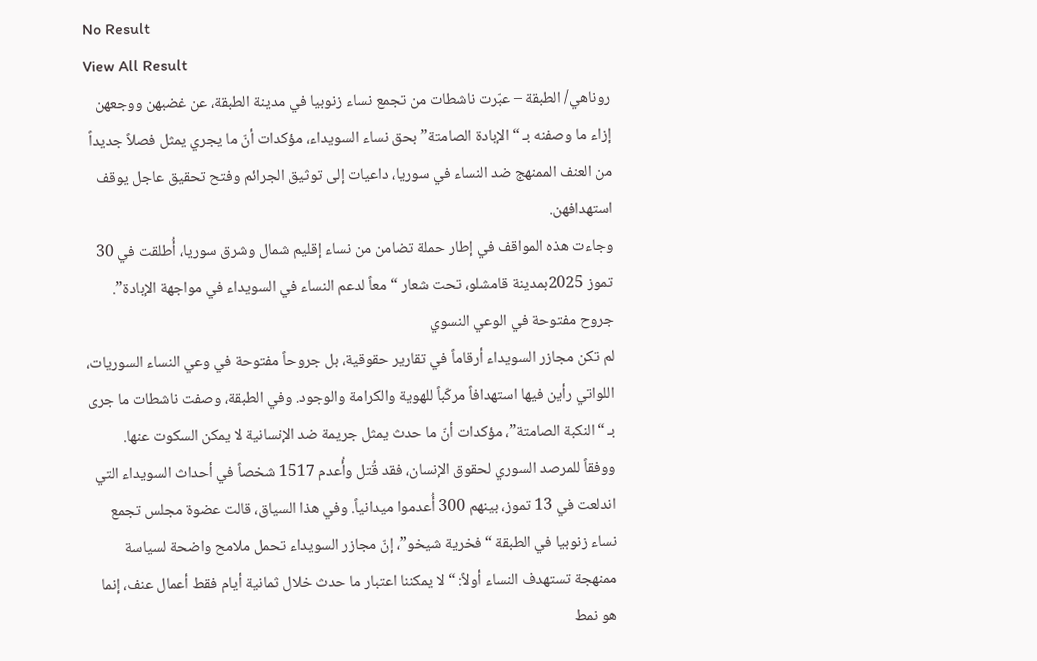No Result
View All Result
روناهي/ الطبقة – عبّرت ناشطات من تجمع نساء زنوبيا في مدينة الطبقة، عن غضبهن ووجعهن إزاء ما وصفنه بـ “الإبادة الصامتة” بحق نساء السويداء، مؤكدات أنّ ما يجري يمثل فصلاً جديداً من العنف الممنهج ضد النساء في سوريا، داعيات إلى توثيق الجرائم وفتح تحقيق عاجل يوقف استهدافهن.
وجاءت هذه المواقف في إطار حملة تضامن من نساء إقليم شمال وشرق سوريا، أُطلقت في 30 تموز 2025بمدينة قامشلو، تحت شعار “معاً لدعم النساء في السويداء في مواجهة الإبادة”.
جروح مفتوحة في الوعي النسوي
لم تكن مجازر السويداء أرقاماً في تقارير حقوقية، بل جروحاً مفتوحة في وعي النساء السوريات، اللواتي رأين فيها استهدافاً مركّباً للهوية والكرامة والوجود. وفي الطبقة، وصفت ناشطات ما جرى بـ “النكبة الصامتة”، مؤكدات أنّ ما حدث يمثل جريمة ضد الإنسانية لا يمكن السكوت عنها.
ووفقاً للمرصد السوري لحقوق الإنسان، فقد قُتل وأُعدم 1517 شخصاً في أحداث السويداء التي اندلعت في 13 تموز، بينهم 300 أُعدموا ميدانياً. وفي هذا السياق، قالت عضوة مجلس تجمع نساء زنوبيا في الطبقة “فخرية شيخو”، إنّ مجازر السويداء تحمل ملامح واضحة لسياسة ممنهجة تستهدف النساء أولاً: “لا يمكننا اعتبار ما حدث خلال ثمانية أيام فقط أعمال عنف، إنما هو نمط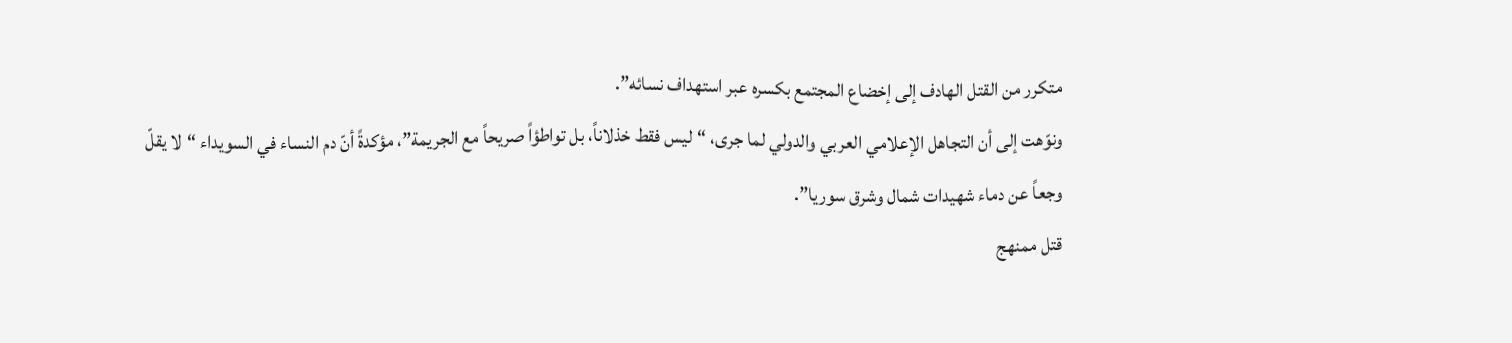متكرر من القتل الهادف إلى إخضاع المجتمع بكسره عبر استهداف نسائه”.
ونوّهت إلى أن التجاهل الإعلامي العربي والدولي لما جرى، “ليس فقط خذلاناً، بل تواطؤاً صريحاً مع الجريمة”، مؤكدةً أنّ دم النساء في السويداء “لا يقلّ وجعاً عن دماء شهيدات شمال وشرق سوريا”.
قتل ممنهج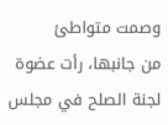وصمت متواطئ
من جانبها، رأت عضوة لجنة الصلح في مجلس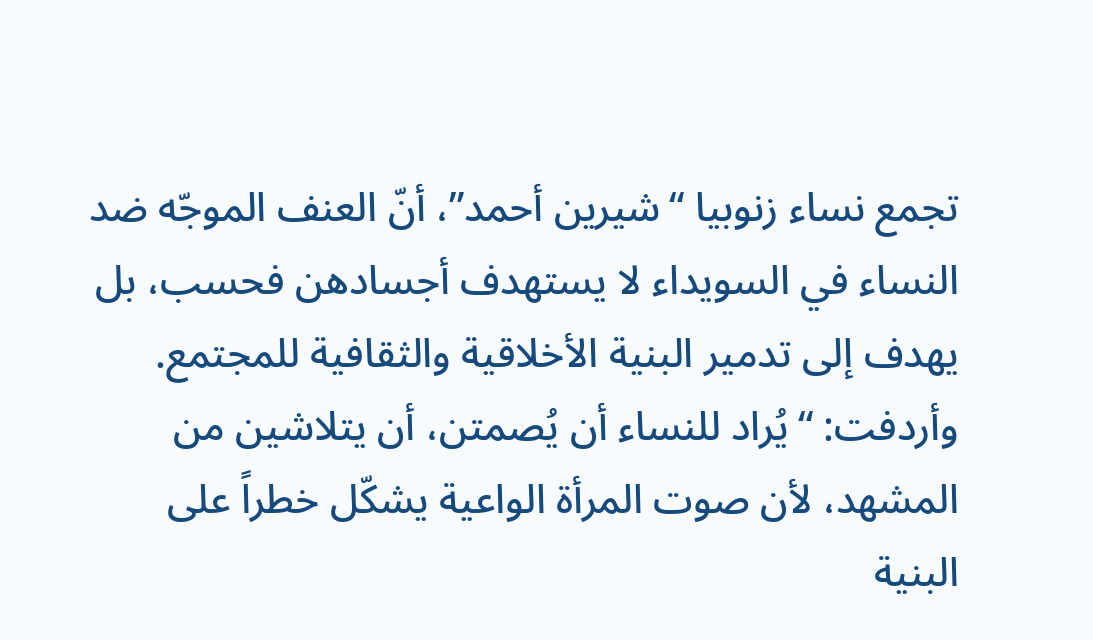تجمع نساء زنوبيا “شيرين أحمد”، أنّ العنف الموجّه ضد النساء في السويداء لا يستهدف أجسادهن فحسب، بل يهدف إلى تدمير البنية الأخلاقية والثقافية للمجتمع.
وأردفت: “يُراد للنساء أن يُصمتن، أن يتلاشين من المشهد، لأن صوت المرأة الواعية يشكّل خطراً على البنية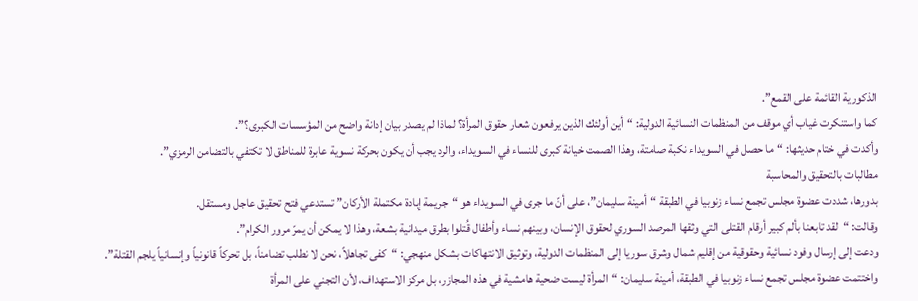الذكورية القائمة على القمع”.
كما واستنكرت غياب أي موقف من المنظمات النسائية الدولية: “أين أولئك الذين يرفعون شعار حقوق المرأة؟ لماذا لم يصدر بيان إدانة واضح من المؤسسات الكبرى؟”.
وأكدت في ختام حديثها: “ما حصل في السويداء نكبة صامتة، وهذا الصمت خيانة كبرى للنساء في السويداء، والرد يجب أن يكون بحركة نسوية عابرة للمناطق لا تكتفي بالتضامن الرمزي”.
مطالبات بالتحقيق والمحاسبة
بدورها، شددت عضوة مجلس تجمع نساء زنوبيا في الطبقة “أمينة سليمان”، على أنّ ما جرى في السويداء هو “جريمة إبادة مكتملة الأركان” تستدعي فتح تحقيق عاجل ومستقل.
وقالت: “لقد تابعنا بألم كبير أرقام القتلى التي وثقها المرصد السوري لحقوق الإنسان، وبينهم نساء وأطفال قُتلوا بطرق ميدانية بشعة، وهذا لا يمكن أن يمرّ مرور الكرام”.
ودعت إلى إرسال وفود نسائية وحقوقية من إقليم شمال وشرق سوريا إلى المنظمات الدولية، وتوثيق الانتهاكات بشكل منهجي: “كفى تجاهلاً، نحن لا نطلب تضامناً، بل تحركاً قانونياً وإنسانياً يلجم القتلة”.
واختتمت عضوة مجلس تجمع نساء زنوبيا في الطبقة، أمينة سليمان: “المرأة ليست ضحية هامشية في هذه المجازر، بل مركز الاستهداف، لأن التجني على المرأة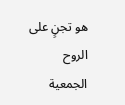هو تجنٍ على الروح الجمعية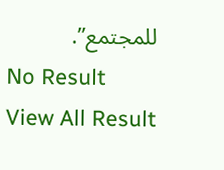للمجتمع”.
No Result
View All Result